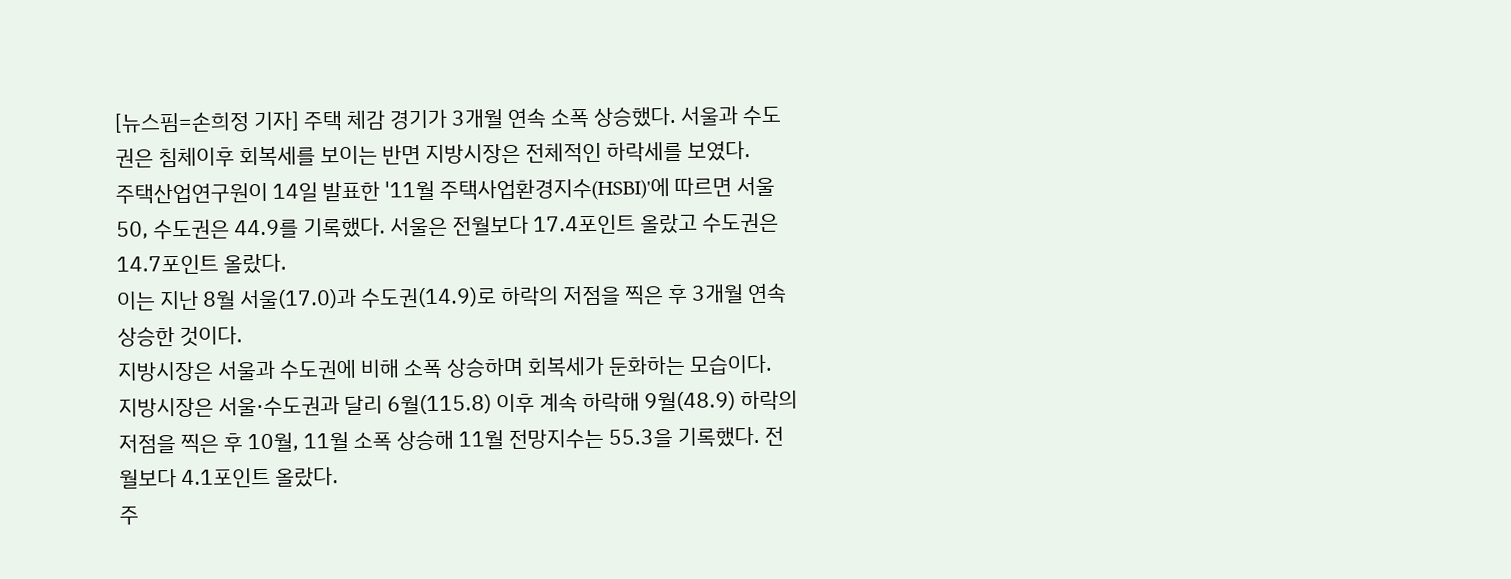[뉴스핌=손희정 기자] 주택 체감 경기가 3개월 연속 소폭 상승했다. 서울과 수도권은 침체이후 회복세를 보이는 반면 지방시장은 전체적인 하락세를 보였다.
주택산업연구원이 14일 발표한 '11월 주택사업환경지수(HSBI)'에 따르면 서울 50, 수도권은 44.9를 기록했다. 서울은 전월보다 17.4포인트 올랐고 수도권은 14.7포인트 올랐다.
이는 지난 8월 서울(17.0)과 수도권(14.9)로 하락의 저점을 찍은 후 3개월 연속 상승한 것이다.
지방시장은 서울과 수도권에 비해 소폭 상승하며 회복세가 둔화하는 모습이다.
지방시장은 서울·수도권과 달리 6월(115.8) 이후 계속 하락해 9월(48.9) 하락의 저점을 찍은 후 10월, 11월 소폭 상승해 11월 전망지수는 55.3을 기록했다. 전월보다 4.1포인트 올랐다.
주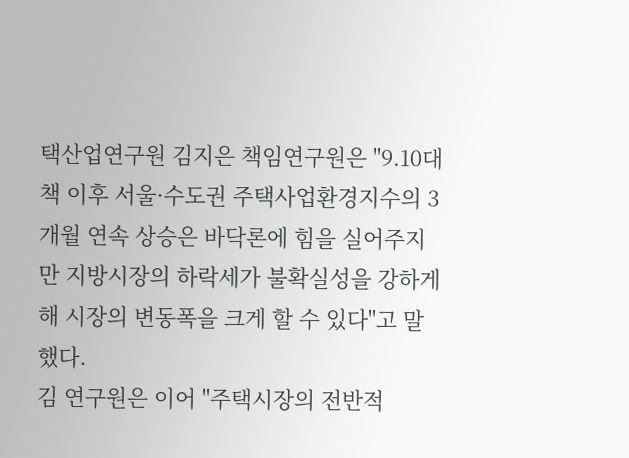택산업연구원 김지은 책임연구원은 "9.10대책 이후 서울·수도권 주택사업환경지수의 3개월 연속 상승은 바닥론에 힘을 실어주지만 지방시장의 하락세가 불확실성을 강하게 해 시장의 변동폭을 크게 할 수 있다"고 말했다.
김 연구원은 이어 "주택시장의 전반적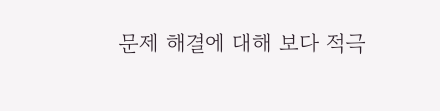문제 해결에 대해 보다 적극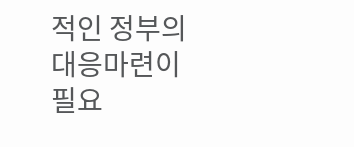적인 정부의 대응마련이 필요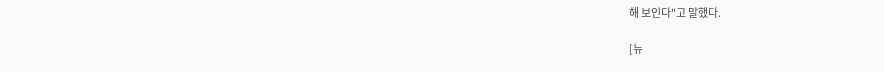해 보인다"고 말했다.

[뉴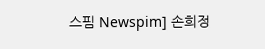스핌 Newspim] 손희정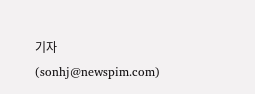기자 (sonhj@newspim.com)